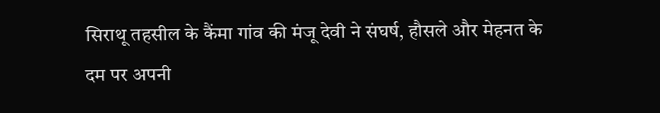सिराथू तहसील के कैंमा गांव की मंजू देवी ने संघर्ष, हौसले और मेहनत के दम पर अपनी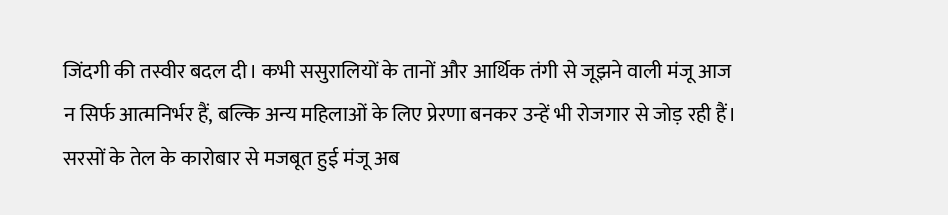जिंदगी की तस्वीर बदल दी। कभी ससुरालियों के तानों और आर्थिक तंगी से जूझने वाली मंजू आज न सिर्फ आत्मनिर्भर हैं, बल्कि अन्य महिलाओं के लिए प्रेरणा बनकर उन्हें भी रोजगार से जोड़ रही हैं।
सरसों के तेल के कारोबार से मजबूत हुई मंजू अब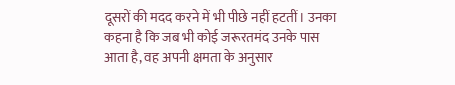दूसरों की मदद करने में भी पीछे नहीं हटतीं। उनका कहना है कि जब भी कोई जरूरतमंद उनके पास आता है, वह अपनी क्षमता के अनुसार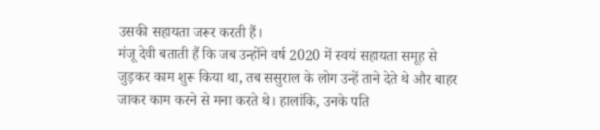उसकी सहायता जरूर करती हैं।
मंजू देवी बताती हैं कि जब उन्होंने वर्ष 2020 में स्वयं सहायता समूह से जुड़कर काम शुरू किया था, तब ससुराल के लोग उन्हें ताने देते थे और बाहर जाकर काम करने से मना करते थे। हालांकि, उनके पति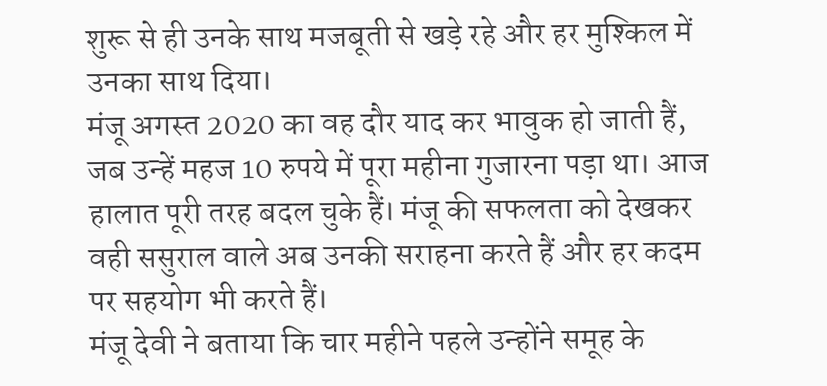शुरू से ही उनके साथ मजबूती से खड़े रहे और हर मुश्किल में उनका साथ दिया।
मंजू अगस्त 2020 का वह दौर याद कर भावुक हो जाती हैं, जब उन्हें महज 10 रुपये में पूरा महीना गुजारना पड़ा था। आज हालात पूरी तरह बदल चुके हैं। मंजू की सफलता को देखकर वही ससुराल वाले अब उनकी सराहना करते हैं और हर कदम पर सहयोग भी करते हैं।
मंजू देवी ने बताया कि चार महीने पहले उन्होंने समूह के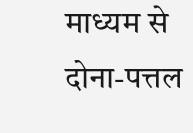माध्यम से दोना-पत्तल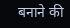बनाने की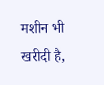मशीन भी खरीदी है,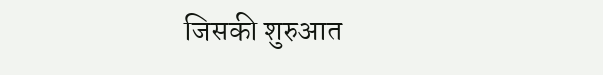जिसकी शुरुआत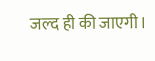जल्द ही की जाएगी।